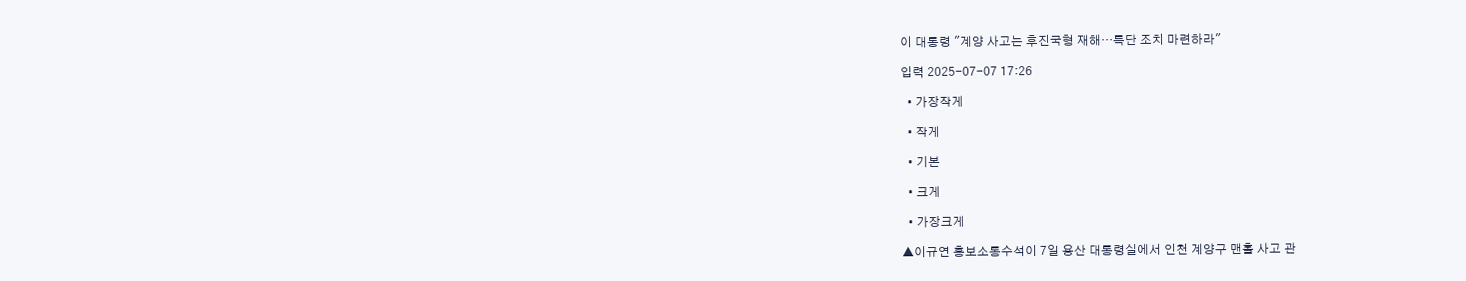이 대통령 "계양 사고는 후진국형 재해…특단 조치 마련하라"

입력 2025-07-07 17:26

  • 가장작게

  • 작게

  • 기본

  • 크게

  • 가장크게

▲이규연 홍보소통수석이 7일 용산 대통령실에서 인천 계양구 맨홀 사고 관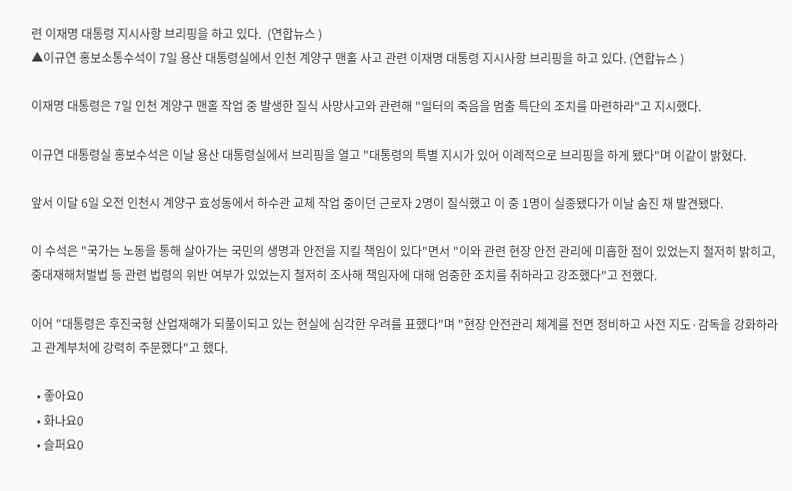련 이재명 대통령 지시사항 브리핑을 하고 있다.  (연합뉴스 )
▲이규연 홍보소통수석이 7일 용산 대통령실에서 인천 계양구 맨홀 사고 관련 이재명 대통령 지시사항 브리핑을 하고 있다. (연합뉴스 )

이재명 대통령은 7일 인천 계양구 맨홀 작업 중 발생한 질식 사망사고와 관련해 "일터의 죽음을 멈출 특단의 조치를 마련하라"고 지시했다.

이규연 대통령실 홍보수석은 이날 용산 대통령실에서 브리핑을 열고 "대통령의 특별 지시가 있어 이례적으로 브리핑을 하게 됐다"며 이같이 밝혔다.

앞서 이달 6일 오전 인천시 계양구 효성동에서 하수관 교체 작업 중이던 근로자 2명이 질식했고 이 중 1명이 실종됐다가 이날 숨진 채 발견됐다.

이 수석은 "국가는 노동을 통해 살아가는 국민의 생명과 안전을 지킬 책임이 있다"면서 "이와 관련 현장 안전 관리에 미흡한 점이 있었는지 철저히 밝히고, 중대재해처벌법 등 관련 법령의 위반 여부가 있었는지 철저히 조사해 책임자에 대해 엄중한 조치를 취하라고 강조했다"고 전했다.

이어 "대통령은 후진국형 산업재해가 되풀이되고 있는 현실에 심각한 우려를 표했다"며 "현장 안전관리 체계를 전면 정비하고 사전 지도·감독을 강화하라고 관계부처에 강력히 주문했다"고 했다.

  • 좋아요0
  • 화나요0
  • 슬퍼요0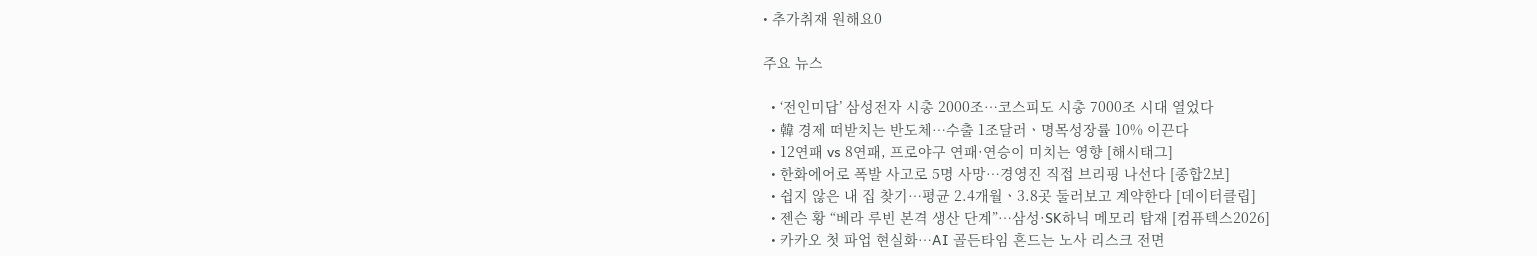• 추가취재 원해요0

주요 뉴스

  • ‘전인미답’ 삼성전자 시총 2000조…코스피도 시총 7000조 시대 열었다
  • 韓 경제 떠받치는 반도체⋯수출 1조달러ㆍ명목성장률 10% 이끈다
  • 12연패 vs 8연패, 프로야구 연패·연승이 미치는 영향 [해시태그]
  • 한화에어로 폭발 사고로 5명 사망…경영진 직접 브리핑 나선다 [종합2보]
  • 쉽지 않은 내 집 찾기…평균 2.4개월ㆍ3.8곳 둘러보고 계약한다 [데이터클립]
  • 젠슨 황 “베라 루빈 본격 생산 단계”…삼성·SK하닉 메모리 탑재 [컴퓨텍스2026]
  • 카카오 첫 파업 현실화⋯AI 골든타임 흔드는 노사 리스크 전면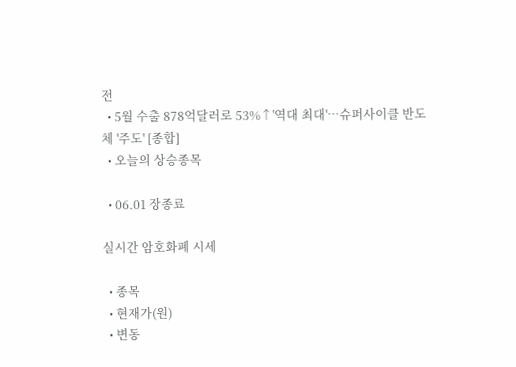전
  • 5월 수출 878억달러로 53%↑'역대 최대'⋯슈퍼사이클 반도체 '주도' [종합]
  • 오늘의 상승종목

  • 06.01 장종료

실시간 암호화폐 시세

  • 종목
  • 현재가(원)
  • 변동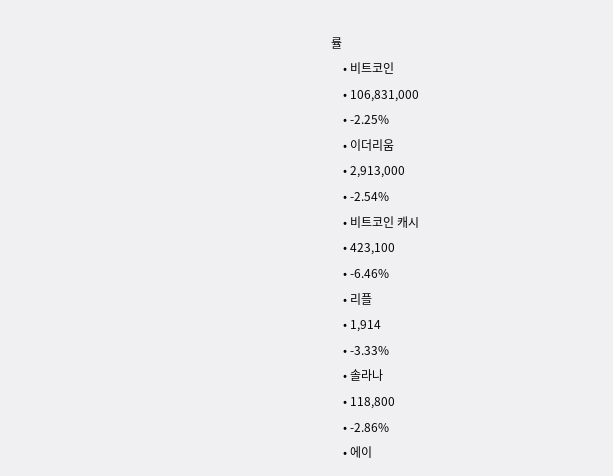률
    • 비트코인
    • 106,831,000
    • -2.25%
    • 이더리움
    • 2,913,000
    • -2.54%
    • 비트코인 캐시
    • 423,100
    • -6.46%
    • 리플
    • 1,914
    • -3.33%
    • 솔라나
    • 118,800
    • -2.86%
    • 에이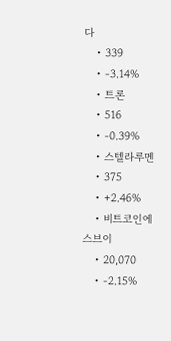다
    • 339
    • -3.14%
    • 트론
    • 516
    • -0.39%
    • 스텔라루멘
    • 375
    • +2.46%
    • 비트코인에스브이
    • 20,070
    • -2.15%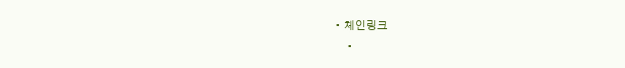• 체인링크
    •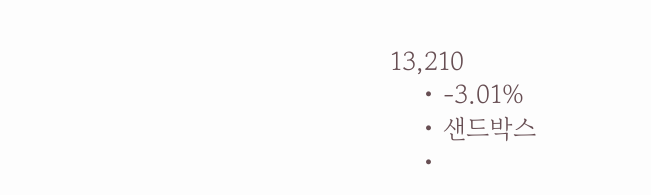13,210
    • -3.01%
    • 샌드박스
    •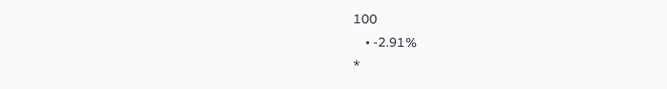100
    • -2.91%
*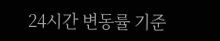24시간 변동률 기준